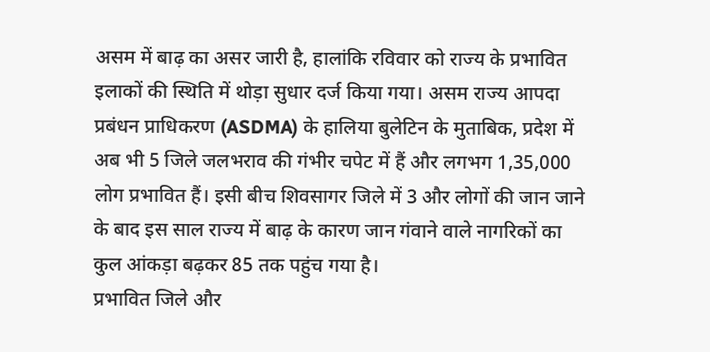असम में बाढ़ का असर जारी है, हालांकि रविवार को राज्य के प्रभावित इलाकों की स्थिति में थोड़ा सुधार दर्ज किया गया। असम राज्य आपदा प्रबंधन प्राधिकरण (ASDMA) के हालिया बुलेटिन के मुताबिक, प्रदेश में अब भी 5 जिले जलभराव की गंभीर चपेट में हैं और लगभग 1,35,000 लोग प्रभावित हैं। इसी बीच शिवसागर जिले में 3 और लोगों की जान जाने के बाद इस साल राज्य में बाढ़ के कारण जान गंवाने वाले नागरिकों का कुल आंकड़ा बढ़कर 85 तक पहुंच गया है।
प्रभावित जिले और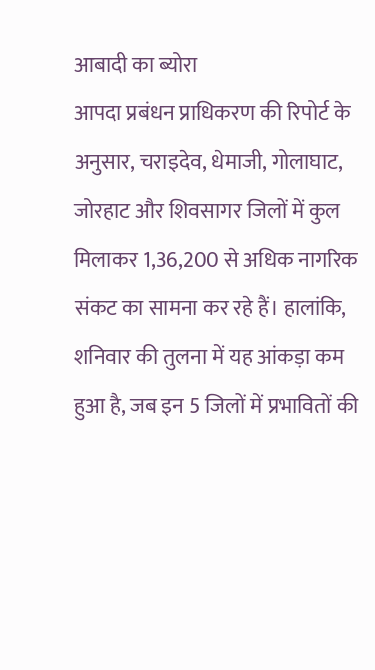आबादी का ब्योरा
आपदा प्रबंधन प्राधिकरण की रिपोर्ट के अनुसार, चराइदेव, धेमाजी, गोलाघाट, जोरहाट और शिवसागर जिलों में कुल मिलाकर 1,36,200 से अधिक नागरिक संकट का सामना कर रहे हैं। हालांकि, शनिवार की तुलना में यह आंकड़ा कम हुआ है, जब इन 5 जिलों में प्रभावितों की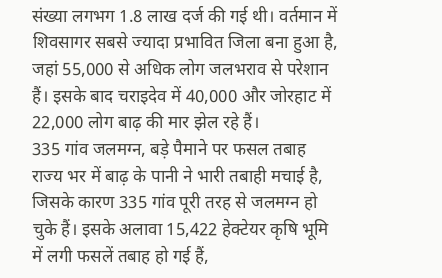संख्या लगभग 1.8 लाख दर्ज की गई थी। वर्तमान में शिवसागर सबसे ज्यादा प्रभावित जिला बना हुआ है, जहां 55,000 से अधिक लोग जलभराव से परेशान हैं। इसके बाद चराइदेव में 40,000 और जोरहाट में 22,000 लोग बाढ़ की मार झेल रहे हैं।
335 गांव जलमग्न, बड़े पैमाने पर फसल तबाह
राज्य भर में बाढ़ के पानी ने भारी तबाही मचाई है, जिसके कारण 335 गांव पूरी तरह से जलमग्न हो चुके हैं। इसके अलावा 15,422 हेक्टेयर कृषि भूमि में लगी फसलें तबाह हो गई हैं,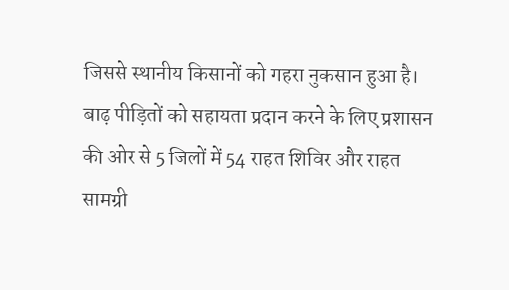जिससे स्थानीय किसानों को गहरा नुकसान हुआ है। बाढ़ पीड़ितों को सहायता प्रदान करने के लिए प्रशासन की ओर से 5 जिलों में 54 राहत शिविर और राहत सामग्री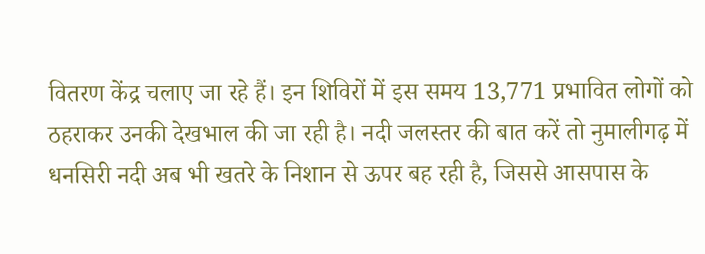वितरण केंद्र चलाए जा रहे हैं। इन शिविरों में इस समय 13,771 प्रभावित लोगों को ठहराकर उनकी देखभाल की जा रही है। नदी जलस्तर की बात करें तो नुमालीगढ़ में धनसिरी नदी अब भी खतरे के निशान से ऊपर बह रही है, जिससे आसपास के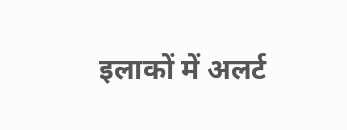इलाकों में अलर्ट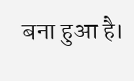बना हुआ है।